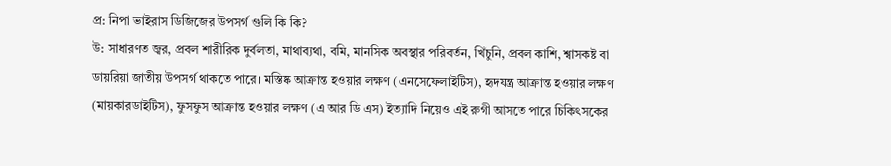প্র: নিপা ভাইরাস ডিজিজের উপসর্গ গুলি কি কি?
উ: সাধারণত জ্বর, প্রবল শারীরিক দুর্বলতা, মাথাব্যথা, বমি, মানসিক অবস্থার পরিবর্তন, খিঁচুনি, প্রবল কাশি, শ্বাসকষ্ট বা ডায়রিয়া জাতীয় উপসর্গ থাকতে পারে। মস্তিষ্ক আক্রান্ত হওয়ার লক্ষণ (এনসেফেলাইটিস), হৃদযন্ত্র আক্রান্ত হওয়ার লক্ষণ (মায়কারডাইটিস), ফুসফুস আক্রান্ত হওয়ার লক্ষণ (এ আর ডি এস) ইত্যাদি নিয়েও এই রুগী আসতে পারে চিকিৎসকের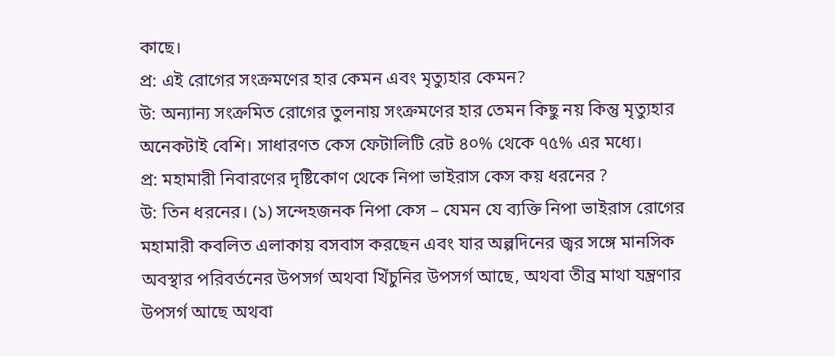কাছে।
প্র: এই রোগের সংক্রমণের হার কেমন এবং মৃত্যুহার কেমন?
উ: অন্যান্য সংক্রমিত রোগের তুলনায় সংক্রমণের হার তেমন কিছু নয় কিন্তু মৃত্যুহার অনেকটাই বেশি। সাধারণত কেস ফেটালিটি রেট ৪০% থেকে ৭৫% এর মধ্যে।
প্র: মহামারী নিবারণের দৃষ্টিকোণ থেকে নিপা ভাইরাস কেস কয় ধরনের ?
উ: তিন ধরনের। (১) সন্দেহজনক নিপা কেস – যেমন যে ব্যক্তি নিপা ভাইরাস রোগের মহামারী কবলিত এলাকায় বসবাস করছেন এবং যার অল্পদিনের জ্বর সঙ্গে মানসিক অবস্থার পরিবর্তনের উপসর্গ অথবা খিঁচুনির উপসর্গ আছে, অথবা তীব্র মাথা যন্ত্রণার উপসর্গ আছে অথবা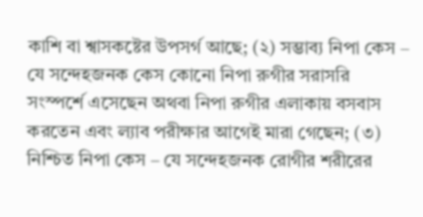কাশি বা শ্বাসকষ্টের উপসর্গ আছে; (২) সম্ভাব্য নিপা কেস – যে সন্দেহজনক কেস কোনো নিপা রুগীর সরাসরি সংস্পর্শে এসেছেন অথবা নিপা রুগীর এলাকায় বসবাস করতেন এবং ল্যাব পরীক্ষার আগেই মারা গেছেন; (৩) নিশ্চিত নিপা কেস – যে সন্দেহজনক রোগীর শরীরের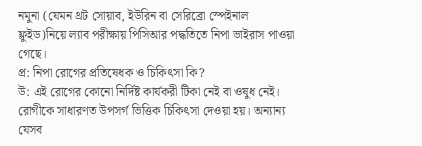নমুনা (যেমন থ্রট সোয়াব, ইউরিন বা সেরিব্রো স্পেইনাল ফ্লুইড)নিয়ে ল্যাব পরীক্ষায় পিসিআর পদ্ধতিতে নিপা ভাইরাস পাওয়া গেছে।
প্র: নিপা রোগের প্রতিষেধক ও চিকিৎসা কি?
উ: এই রোগের কোনো নির্দিষ্ট কার্যকরী টিকা নেই বা ওষুধ নেই। রোগীকে সাধারণত উপসর্গ ভিত্তিক চিকিৎসা দেওয়া হয়। অন্যান্য যেসব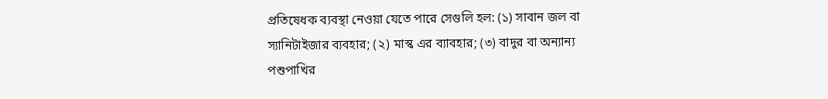প্রতিষেধক ব্যবস্থা নেওয়া যেতে পারে সেগুলি হল: (১) সাবান জল বা স্যানিটাইজার ব্যবহার; (২) মাস্ক এর ব্যাবহার; (৩) বাদুর বা অন্যান্য পশুপাখির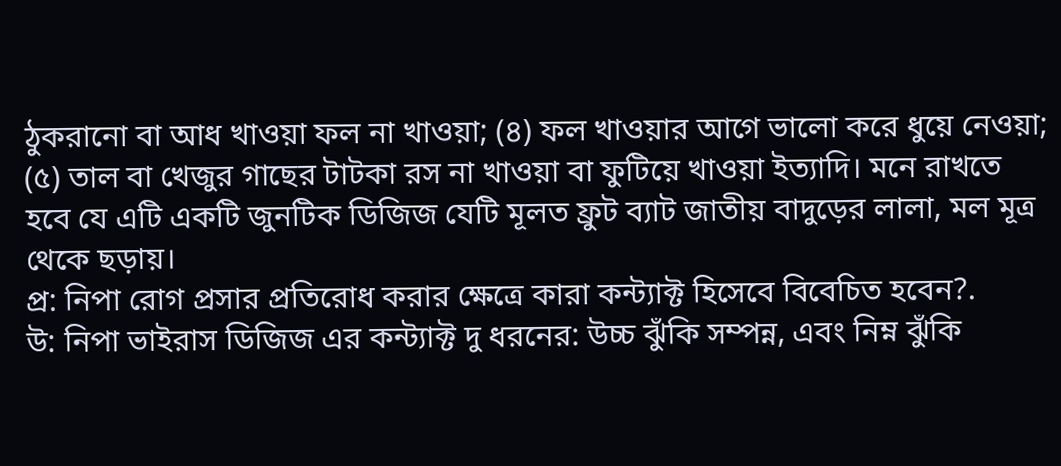ঠুকরানো বা আধ খাওয়া ফল না খাওয়া; (৪) ফল খাওয়ার আগে ভালো করে ধুয়ে নেওয়া; (৫) তাল বা খেজুর গাছের টাটকা রস না খাওয়া বা ফুটিয়ে খাওয়া ইত্যাদি। মনে রাখতে হবে যে এটি একটি জুনটিক ডিজিজ যেটি মূলত ফ্রুট ব্যাট জাতীয় বাদুড়ের লালা, মল মূত্র থেকে ছড়ায়।
প্র: নিপা রোগ প্রসার প্রতিরোধ করার ক্ষেত্রে কারা কন্ট্যাক্ট হিসেবে বিবেচিত হবেন?.
উ: নিপা ভাইরাস ডিজিজ এর কন্ট্যাক্ট দু ধরনের: উচ্চ ঝুঁকি সম্পন্ন, এবং নিম্ন ঝুঁকি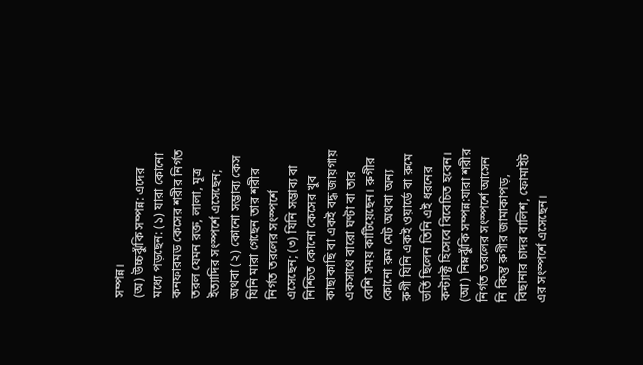সম্পন্ন।
(অ) উচ্চঝুঁকি সম্পন্ন: এদের মধ্যে পড়ছেন: (১) যারা কোনো কনফারমড কেসের শরীর নির্গত তরল যেমন রক্ত, লালা, মূত্র ইত্যাদির সংস্পর্শে এসেছেন; অথবা (২) কোনো সম্ভাব্য কেস যিনি মারা গেছেন তার শরীর নির্গত তরলের সংস্পর্শে এসেছেন; (৩) যিনি সম্ভাব্য বা নিশ্চিত কোনো কেসের খুব কাছাকাছি বা একই বদ্ধ জায়গায় একসাথে বারো ঘণ্টা বা তার বেশি সময় কাটিয়েছেন। রুগীর কোনো রুম মেট অথবা অন্য রুগী যিনি একই ওয়ার্ডে বা রুমে ভর্তি ছিলেন তিনি এই ধরনের কন্ট্যাক্ট হিসেবে বিবেচিত হবেন।
(আ) নিম্নঝুঁকি সম্পন্ন:যারা শরীর নির্গত তরলের সংস্পর্শে আসেন নি কিন্তু রুগীর জামাকাপড়, বিছানার চাদর বালিশ, ফোমাইট এর সংস্পর্শে এসেছেন।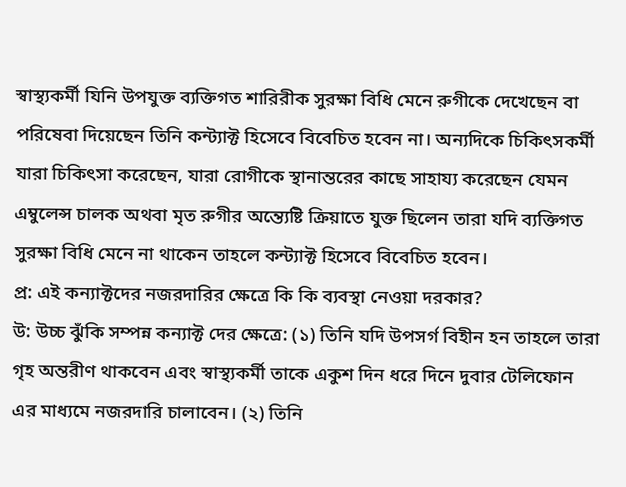স্বাস্থ্যকর্মী যিনি উপযুক্ত ব্যক্তিগত শারিরীক সুরক্ষা বিধি মেনে রুগীকে দেখেছেন বা পরিষেবা দিয়েছেন তিনি কন্ট্যাক্ট হিসেবে বিবেচিত হবেন না। অন্যদিকে চিকিৎসকর্মী যারা চিকিৎসা করেছেন, যারা রোগীকে স্থানান্তরের কাছে সাহায্য করেছেন যেমন এম্বুলেন্স চালক অথবা মৃত রুগীর অন্ত্যেষ্টি ক্রিয়াতে যুক্ত ছিলেন তারা যদি ব্যক্তিগত সুরক্ষা বিধি মেনে না থাকেন তাহলে কন্ট্যাক্ট হিসেবে বিবেচিত হবেন।
প্র: এই কন্যাক্টদের নজরদারির ক্ষেত্রে কি কি ব্যবস্থা নেওয়া দরকার?
উ: উচ্চ ঝুঁকি সম্পন্ন কন্যাক্ট দের ক্ষেত্রে: (১) তিনি যদি উপসর্গ বিহীন হন তাহলে তারা গৃহ অন্তরীণ থাকবেন এবং স্বাস্থ্যকর্মী তাকে একুশ দিন ধরে দিনে দুবার টেলিফোন এর মাধ্যমে নজরদারি চালাবেন। (২) তিনি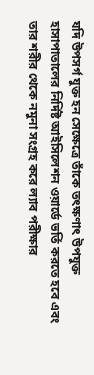যদি উপসর্গ যুক্ত হন সেক্ষেত্রে তাঁকে তৎক্ষণাৎ উপযুক্ত হাসাপাতালের নির্দিষ্ট আইসিলেশন ওয়ার্ডে ভর্তি করতে হবে এবং তার শরীর থেকে নমুনা সংগ্রহ করে ল্যাব পরীক্ষার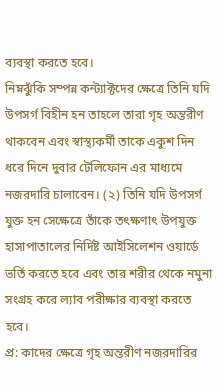ব্যবস্থা করতে হবে।
নিম্নঝুঁকি সম্পন্ন কন্ট্যাক্টদের ক্ষেত্রে তিনি যদি উপসর্গ বিহীন হন তাহলে তারা গৃহ অন্তরীণ থাকবেন এবং স্বাস্থ্যকর্মী তাকে একুশ দিন ধরে দিনে দুবার টেলিফোন এর মাধ্যমে নজরদারি চালাবেন। (২) তিনি যদি উপসর্গ যুক্ত হন সেক্ষেত্রে তাঁকে তৎক্ষণাৎ উপযুক্ত হাসাপাতালের নির্দিষ্ট আইসিলেশন ওয়ার্ডে ভর্তি করতে হবে এবং তার শরীর থেকে নমুনা সংগ্রহ করে ল্যাব পরীক্ষার ব্যবস্থা করতে হবে।
প্র: কাদের ক্ষেত্রে গৃহ অন্তরীণ নজরদারির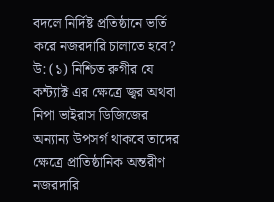বদলে নির্দিষ্ট প্রতিষ্ঠানে ভর্তি করে নজরদারি চালাতে হবে?
উ: (১) নিশ্চিত রুগীর যে কন্ট্যাক্ট এর ক্ষেত্রে জ্বর অথবা নিপা ভাইরাস ডিজিজের অন্যান্য উপসর্গ থাকবে তাদের ক্ষেত্রে প্রাতিষ্ঠানিক অন্তরীণ নজরদারি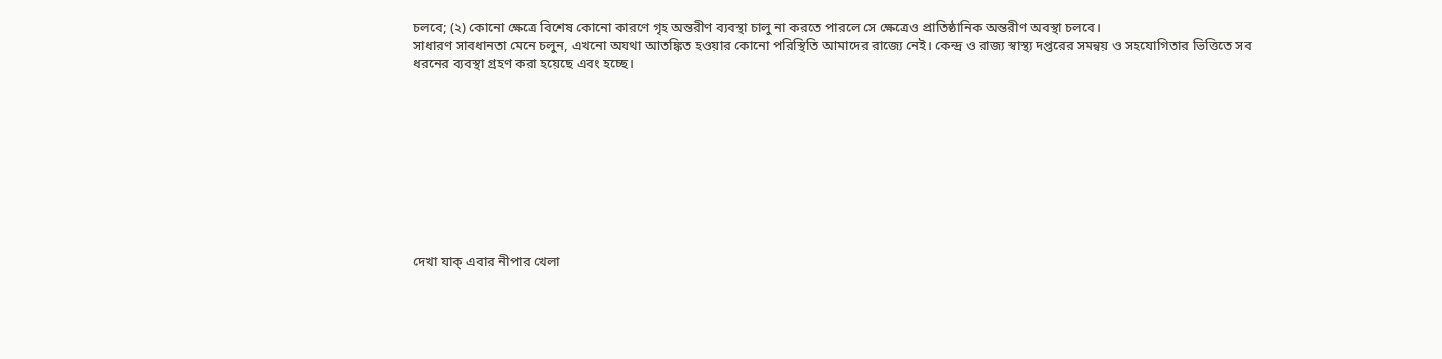চলবে; (২) কোনো ক্ষেত্রে বিশেষ কোনো কারণে গৃহ অন্তরীণ ব্যবস্থা চালু না করতে পারলে সে ক্ষেত্রেও প্রাতিষ্ঠানিক অন্তরীণ অবস্থা চলবে।
সাধারণ সাবধানতা মেনে চলুন, এখনো অযথা আতঙ্কিত হওয়ার কোনো পরিস্থিতি আমাদের রাজ্যে নেই। কেন্দ্র ও রাজ্য স্বাস্থ্য দপ্তরের সমন্বয় ও সহযোগিতার ভিত্তিতে সব ধরনের ব্যবস্থা গ্রহণ করা হয়েছে এবং হচ্ছে।










দেখা যাক্ এবার নীপার খেলা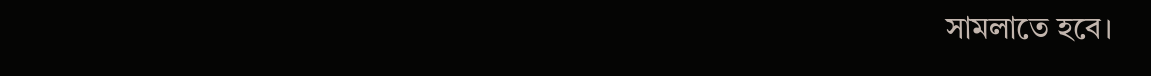সামলাতে হবে।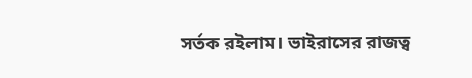সর্তক রইলাম। ভাইরাসের রাজত্ব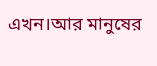এখন।আর মানুষের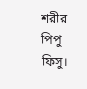শরীর পিপু ফিসু।